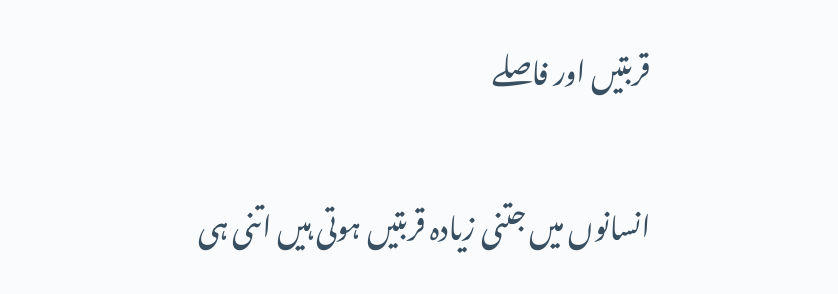قربتیں اور فاصلے

انسانوں میں جتنی زیادہ قربتیں ہوتی ہیں اتنی ہی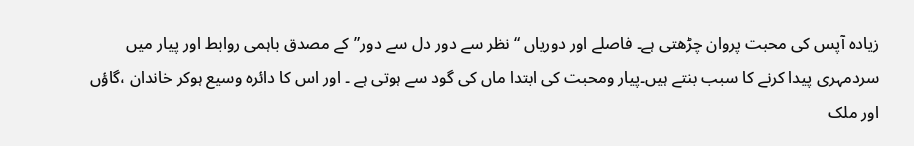زیادہ آپس کی محبت پروان چڑھتی ہے۔ فاصلے اور دوریاں “نظر سے دور دل سے دور”کے مصدق باہمی روابط اور پیار میں سردمہری پیدا کرنے کا سبب بنتے ہیں۔پیار ومحبت کی ابتدا ماں کی گود سے ہوتی ہے ۔ اور اس کا دائرہ وسیع ہوکر خاندان ،گاؤں اور ملک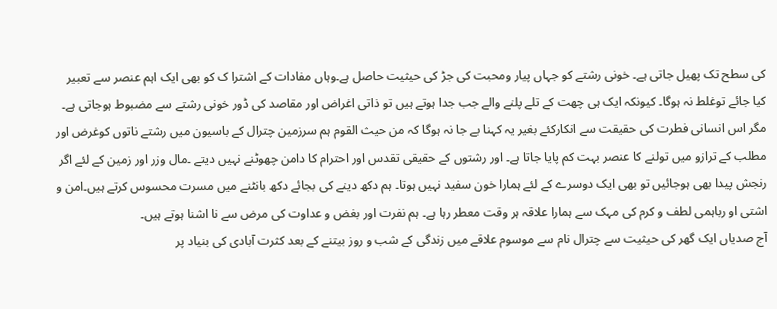کی سطح تک پھیل جاتی ہے۔ خونی رشتے کو جہاں پیار ومحبت کی جڑ کی حیثیت حاصل ہے۔وہاں مفادات کے اشترا ک کو بھی ایک اہم عنصر سے تعبیر کیا جائے توغلط نہ ہوگا۔ کیونکہ ایک ہی چھت کے تلے پلنے والے جب جدا ہوتے ہیں تو ذاتی اغراض اور مقاصد کی ڈور خونی رشتے سے مضبوط ہوجاتی ہے۔ مگر اس انسانی فطرت کی حقیقت سے انکارکئے بغیر یہ کہنا بے جا نہ ہوگا کہ من حیث القوم ہم سرزمین چترال کے باسیون میں رشتے ناتوں کوغرض اور مطلب کے ترازو میں تولنے کا عنصر بہت کم پایا جاتا ہے۔ اور رشتوں کے حقیقی تقدس اور احترام کا دامن چھوٹنے نہیں دیتے ۔مال وزر اور زمین کے لئے اگر رنجش پیدا بھی ہوجائیں تو بھی ایک دوسرے کے لئے ہمارا خون سفید نہیں ہوتا۔ ہم دکھ دینے کی بجائے دکھ بانٹنے میں مسرت محسوس کرتے ہیں۔امن و اشتی او رباہمی لطف و کرم کی مہک سے ہمارا علاقہ ہر وقت معطر رہا ہے۔ ہم نفرت اور بغض و عداوت کی مرض سے نا اشنا ہوتے ہیں۔
آج صدیاں ایک گھر کی حیثیت سے چترال نام سے موسوم علاقے میں زندگی کے شب و روز بیتنے کے بعد کثرت آبادی کی بنیاد پر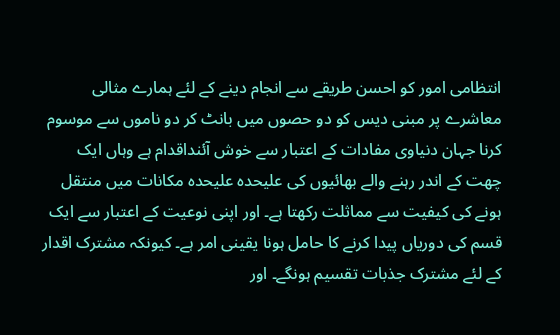انتظامی امور کو احسن طریقے سے انجام دینے کے لئے ہمارے مثالی معاشرے پر مبنی دیس کو دو حصوں میں بانٹ کر دو ناموں سے موسوم کرنا جہان دنیاوی مفادات کے اعتبار سے خوش آئنداقدام ہے وہاں ایک چھت کے اندر رہنے والے بھائیوں کی علیحدہ علیحدہ مکانات میں منتقل ہونے کی کیفیت سے مماثلت رکھتا ہے۔ اور اپنی نوعیت کے اعتبار سے ایک قسم کی دوریاں پیدا کرنے کا حامل ہونا یقینی امر ہے۔ کیونکہ مشترک اقدار کے لئے مشترک جذبات تقسیم ہونگے۔ اور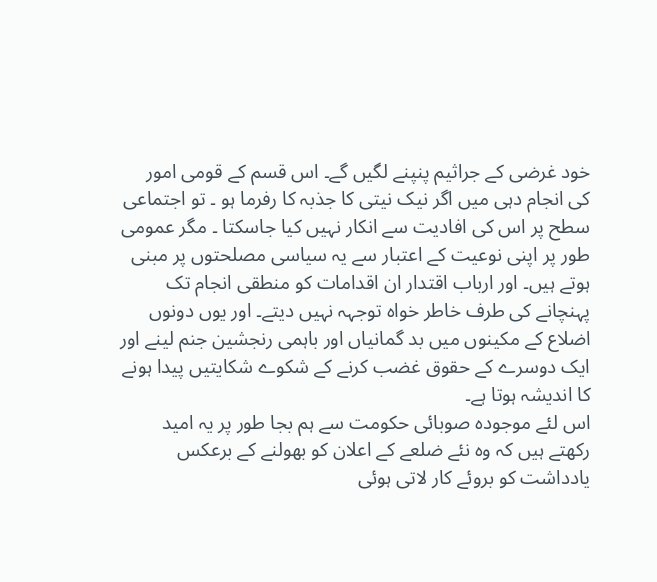خود غرضی کے جراثیم پنپنے لگیں گے۔ اس قسم کے قومی امور کی انجام دہی میں اگر نیک نیتی کا جذبہ کا رفرما ہو ۔ تو اجتماعی سطح پر اس کی افادیت سے انکار نہیں کیا جاسکتا ۔ مگر عمومی طور پر اپنی نوعیت کے اعتبار سے یہ سیاسی مصلحتوں پر مبنی ہوتے ہیں۔ اور ارباب اقتدار ان اقدامات کو منطقی انجام تک پہنچانے کی طرف خاطر خواہ توجہہ نہیں دیتے۔ اور یوں دونوں اضلاع کے مکینوں میں بد گمانیاں اور باہمی رنجشین جنم لینے اور ایک دوسرے کے حقوق غضب کرنے کے شکوے شکایتیں پیدا ہونے کا اندیشہ ہوتا ہے۔
اس لئے موجودہ صوبائی حکومت سے ہم بجا طور پر یہ امید رکھتے ہیں کہ وہ نئے ضلعے کے اعلان کو بھولنے کے برعکس یادداشت کو بروئے کار لاتی ہوئی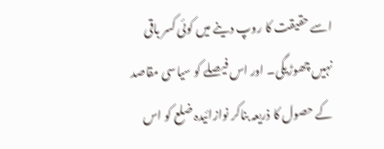اسے حقیقت کا روپ دینے میں کوئی کسر باقی نہیں چھوڑیگی۔ اور اس فیصلے کو سیاسی مقاصد کے حصول کا ذریعہ بناکر نوازائیدہ ضلع کو اس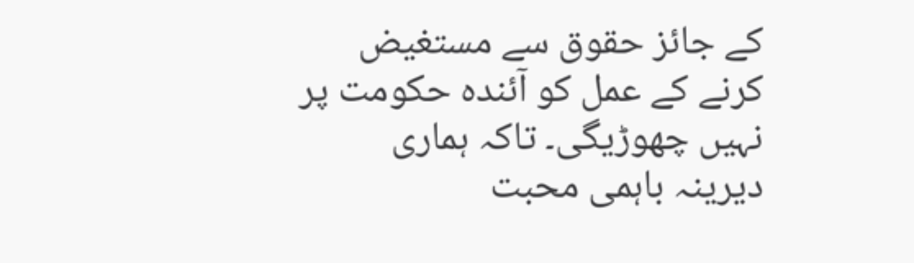کے جائز حقوق سے مستغیض کرنے کے عمل کو آئندہ حکومت پر نہیں چھوڑیگی۔ تاکہ ہماری دیرینہ باہمی محبت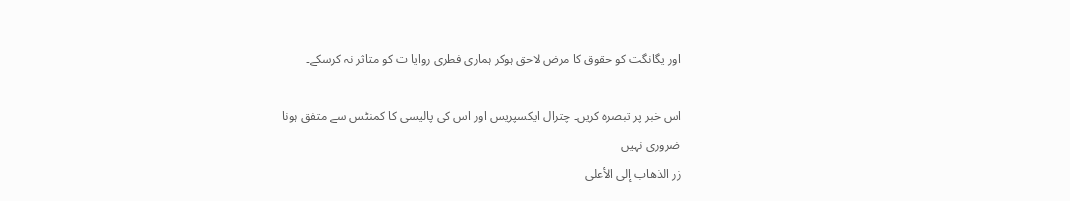اور یگانگت کو حقوق کا مرض لاحق ہوکر ہماری فطری روایا ت کو متاثر نہ کرسکے۔

اس خبر پر تبصرہ کریں۔ چترال ایکسپریس اور اس کی پالیسی کا کمنٹس سے متفق ہونا ضروری نہیں
زر الذهاب إلى الأعلى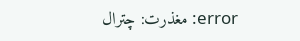error: مغذرت: چترال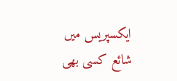ایکسپریس میں شائع کسی بھی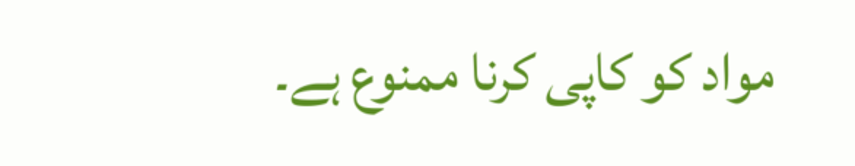مواد کو کاپی کرنا ممنوع ہے۔